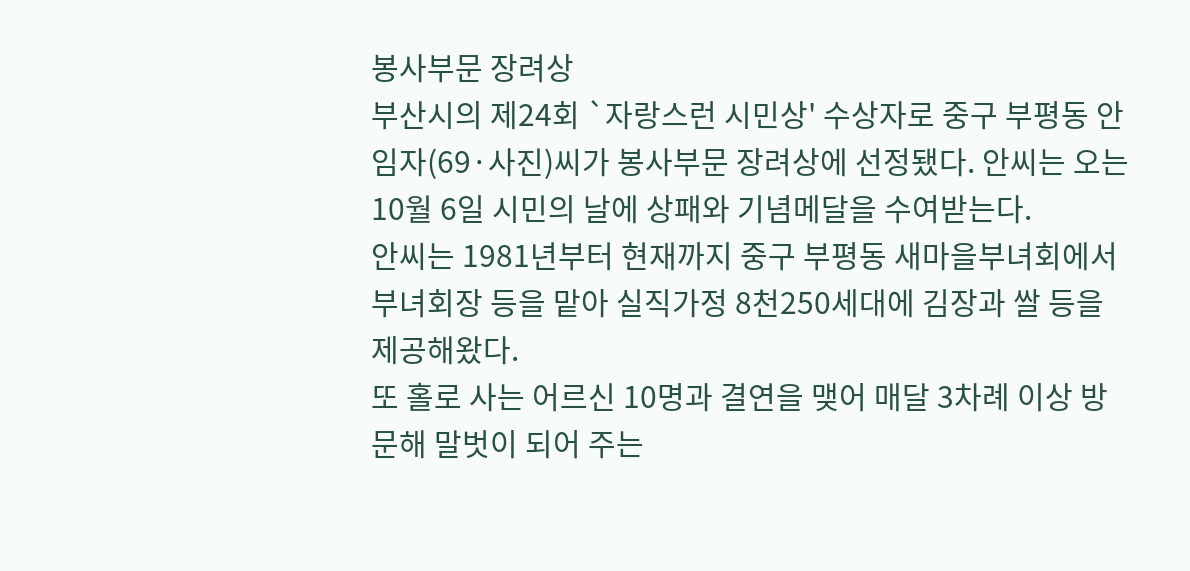봉사부문 장려상
부산시의 제24회 `자랑스런 시민상' 수상자로 중구 부평동 안임자(69·사진)씨가 봉사부문 장려상에 선정됐다. 안씨는 오는 10월 6일 시민의 날에 상패와 기념메달을 수여받는다.
안씨는 1981년부터 현재까지 중구 부평동 새마을부녀회에서 부녀회장 등을 맡아 실직가정 8천250세대에 김장과 쌀 등을 제공해왔다.
또 홀로 사는 어르신 10명과 결연을 맺어 매달 3차례 이상 방문해 말벗이 되어 주는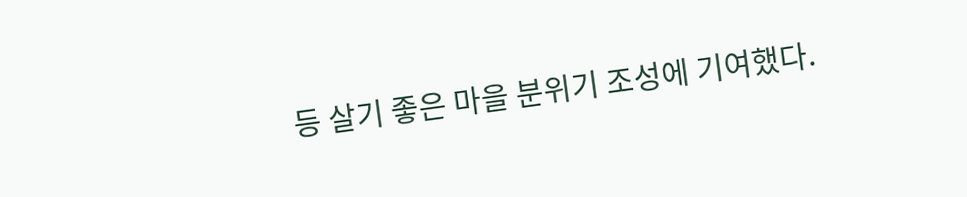등 살기 좋은 마을 분위기 조성에 기여했다.